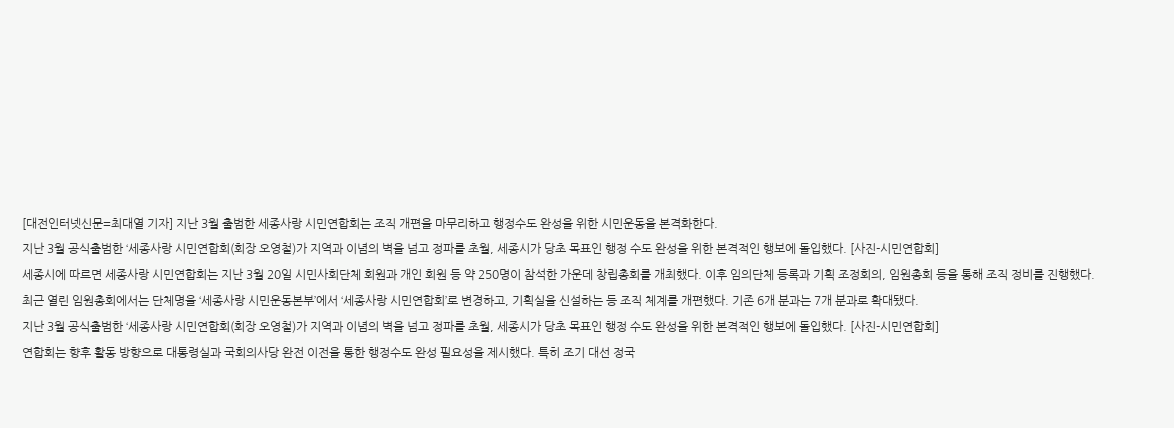[대전인터넷신문=최대열 기자] 지난 3월 출범한 세종사랑 시민연합회는 조직 개편을 마무리하고 행정수도 완성을 위한 시민운동을 본격화한다.
지난 3월 공식출범한 ‘세종사랑 시민연합회(회장 오영철)가 지역과 이념의 벽을 넘고 정파를 초월, 세종시가 당초 목표인 행정 수도 완성을 위한 본격적인 행보에 돌입했다. [사진-시민연합회]
세종시에 따르면 세종사랑 시민연합회는 지난 3월 20일 시민사회단체 회원과 개인 회원 등 약 250명이 참석한 가운데 창립총회를 개최했다. 이후 임의단체 등록과 기획 조정회의, 임원총회 등을 통해 조직 정비를 진행했다.
최근 열린 임원총회에서는 단체명을 ‘세종사랑 시민운동본부’에서 ‘세종사랑 시민연합회’로 변경하고, 기획실을 신설하는 등 조직 체계를 개편했다. 기존 6개 분과는 7개 분과로 확대됐다.
지난 3월 공식출범한 ‘세종사랑 시민연합회(회장 오영철)가 지역과 이념의 벽을 넘고 정파를 초월, 세종시가 당초 목표인 행정 수도 완성을 위한 본격적인 행보에 돌입했다. [사진-시민연합회]
연합회는 향후 활동 방향으로 대통령실과 국회의사당 완전 이전을 통한 행정수도 완성 필요성을 제시했다. 특히 조기 대선 정국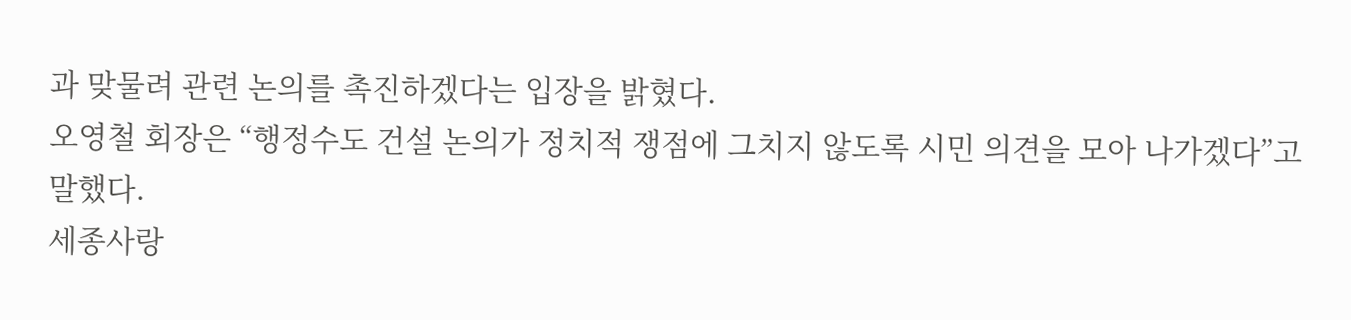과 맞물려 관련 논의를 촉진하겠다는 입장을 밝혔다.
오영철 회장은 “행정수도 건설 논의가 정치적 쟁점에 그치지 않도록 시민 의견을 모아 나가겠다”고 말했다.
세종사랑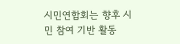시민연합회는 향후 시민 참여 기반 활동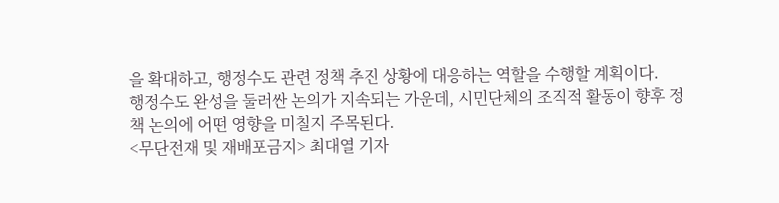을 확대하고, 행정수도 관련 정책 추진 상황에 대응하는 역할을 수행할 계획이다.
행정수도 완성을 둘러싼 논의가 지속되는 가운데, 시민단체의 조직적 활동이 향후 정책 논의에 어떤 영향을 미칠지 주목된다.
<무단전재 및 재배포금지> 최대열 기자